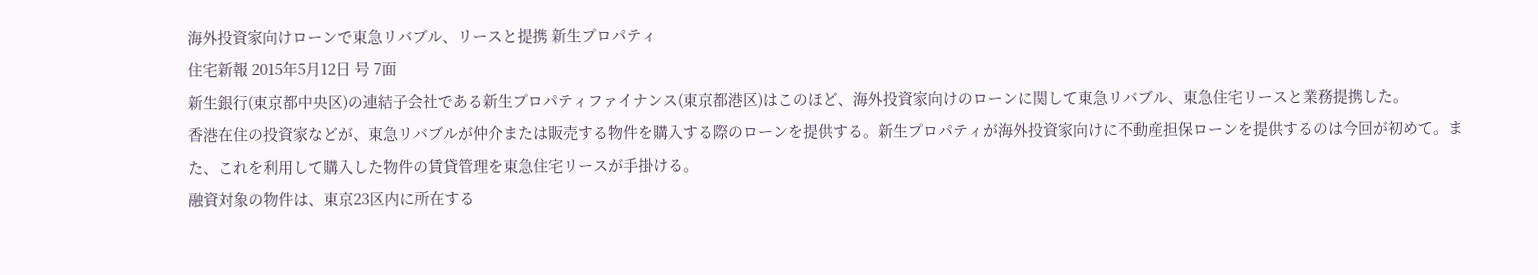海外投資家向けローンで東急リバブル、リースと提携 新生プロパティ
住宅新報 2015年5月12日 号 7面
新生銀行(東京都中央区)の連結子会社である新生プロパティファイナンス(東京都港区)はこのほど、海外投資家向けのローンに関して東急リバブル、東急住宅リースと業務提携した。
香港在住の投資家などが、東急リバブルが仲介または販売する物件を購入する際のローンを提供する。新生プロパティが海外投資家向けに不動産担保ローンを提供するのは今回が初めて。また、これを利用して購入した物件の賃貸管理を東急住宅リースが手掛ける。
融資対象の物件は、東京23区内に所在する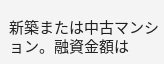新築または中古マンション。融資金額は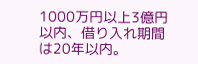1000万円以上3億円以内、借り入れ期間は20年以内。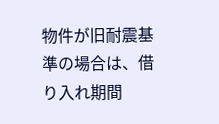物件が旧耐震基準の場合は、借り入れ期間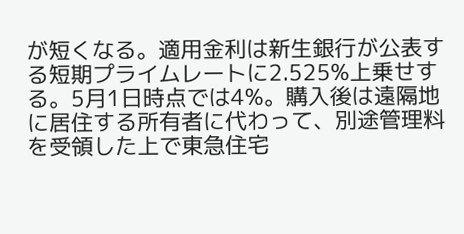が短くなる。適用金利は新生銀行が公表する短期プライムレートに2.525%上乗せする。5月1日時点では4%。購入後は遠隔地に居住する所有者に代わって、別途管理料を受領した上で東急住宅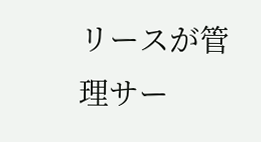リースが管理サー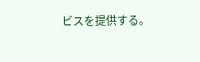ビスを提供する。